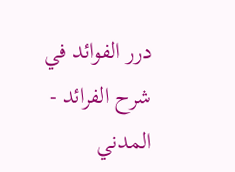درر الفوائد في شرح الفرائد - المدني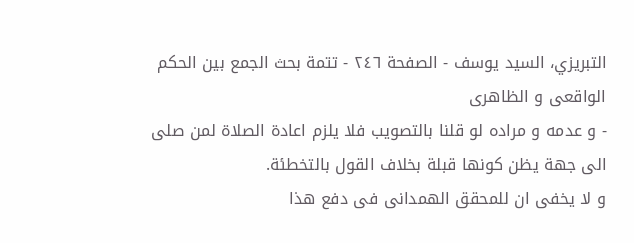التبريزي، السيد يوسف - الصفحة ٢٤٦ - تتمة بحث الجمع بين الحكم الواقعى و الظاهرى
- و عدمه و مراده لو قلنا بالتصويب فلا يلزم اعادة الصلاة لمن صلى الى جهة يظن كونها قبلة بخلاف القول بالتخطئة.
و لا يخفى ان للمحقق الهمدانى فى دفع هذا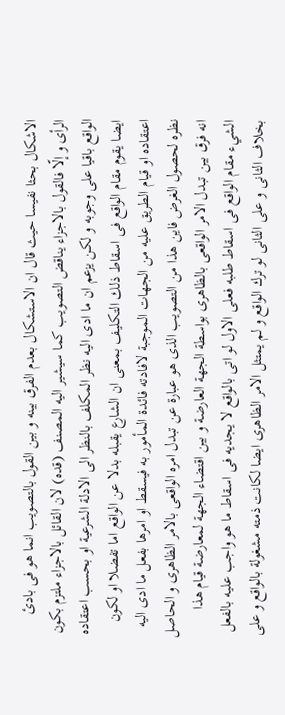الاشكال بحثا نفيسا حيث قال ان الاستشكال بعدم الفرق بينه و بين القول بالتصويب انما هو فى بادئ الرأى و إلّا فالقول بالاجزاء يناقض التصويب كما سيشير اليه المصنف (قده) لان القائل بالاجزاء ملتزم بكون الواقع باقيا على وجوبه و لكن يزعم ان ما ادى اليه نظر المكلف بالنظر الى الادلة الشرعية او بحسب اعتقاده ايضا يقوم مقام الواقع فى اسقاط ذلك التكليف بمعنى ان الشارع يقبله بدلا عن الواقع اما تفضلا او لكون اعتقاده او قيام الطريق عليه من الجهات الموجبة لافادته فائدة المأمور به فيسقط او امرها بفعل ما ادى اليه نظره لحصول الغرض فاين هذا من التصويب الذى هو عبارة عن تبدل امره الواقعى بالامر الظاهرى و الحاصل انه فرق بين تبدل الامر الواقعى بالظاهرى بواسطة الجهة العارضة و بين اقتضاء الجهة لمعارضة قيام هذا الشيء مقام الواقع فى اسقاط طلبه فعلى الاول لو اتى بالواقع لا يجديه فى اسقاط ما هو واجب عليه بالفعل بخلاف الثانى و على الثانى لو ترك الواقع و لم يمتثل الامر الظاهرى ايضا لكانت ذمته مشغولة بالواقع و على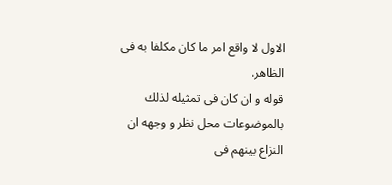الاول لا واقع امر ما كان مكلفا به فى الظاهر.
قوله و ان كان فى تمثيله لذلك بالموضوعات محل نظر و وجهه ان النزاع بينهم فى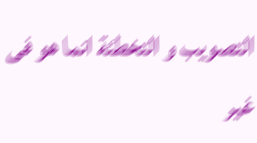التصويب و التخطئة انما هو فى غير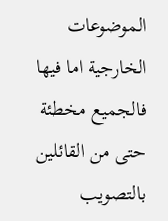الموضوعات الخارجية اما فيها فالجميع مخطئة حتى من القائلين بالتصويب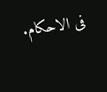فى الاحكام.